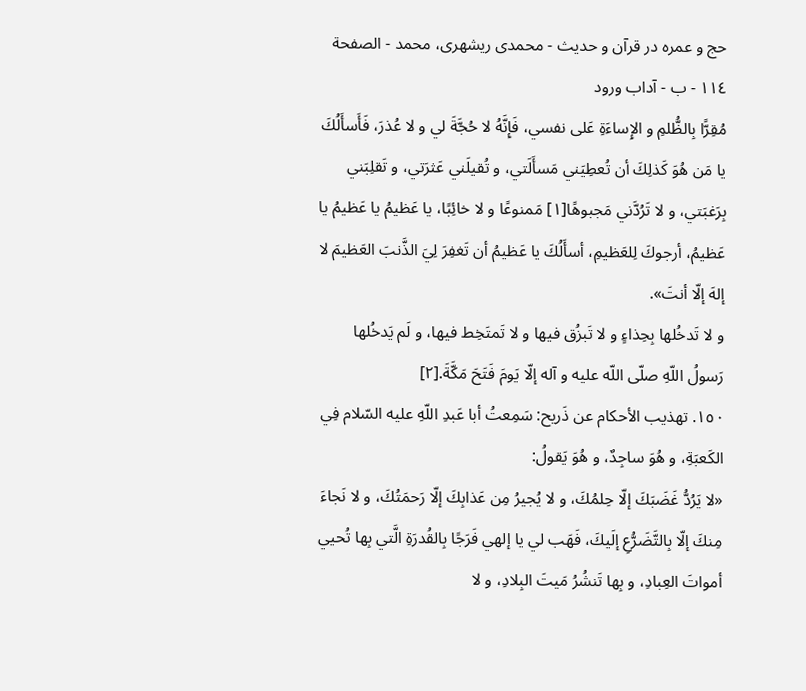حج و عمره در قرآن و حديث - محمدی ریشهری، محمد - الصفحة ١١٤ - ب - آداب ورود
مُقِرًّا بِالظُّلمِ و الإِساءَةِ عَلى نفسي، فَإِنَّهُ لا حُجَّةَ لي و لا عُذرَ، فَأَسأَلُكَ يا مَن هُوَ كَذلِكَ أن تُعطِيَني مَسأَلَتي، و تُقيلَني عَثرَتي، و تَقلِبَني بِرَغبَتي، و لا تَرُدَّني مَجبوهًا[١] مَمنوعًا و لا خائِبًا، يا عَظيمُ يا عَظيمُ يا عَظيمُ، أرجوكَ لِلعَظيمِ، أسأَلُكَ يا عَظيمُ أن تَغفِرَ لِيَ الذَّنبَ العَظيمَ لا إلهَ إلّا أنتَ».
و لا تَدخُلها بِحِذاءٍ و لا تَبزُق فيها و لا تَمتَخِط فيها، و لَم يَدخُلها رَسولُ اللّهِ صلّى اللّه عليه و آله إلّا يَومَ فَتَحَ مَكَّةَ.[٢]
١٥٠. تهذيب الأحكام عن ذَريح: سَمِعتُ أبا عَبدِ اللّهِ عليه السّلام فِي الكَعبَةِ، و هُوَ ساجِدٌ، و هُوَ يَقولُ:
«لا يَرُدُّ غَضَبَكَ إلّا حِلمُكَ، و لا يُجيرُ مِن عَذابِكَ إلّا رَحمَتُكَ، و لا نَجاءَ مِنكَ إلّا بِالتَّضَرُّعِ إلَيكَ، فَهَب لي يا إلهي فَرَجًا بِالقُدرَةِ الَّتي بِها تُحيي أمواتَ العِبادِ، و بِها تَنشُرُ مَيتَ البِلادِ، و لا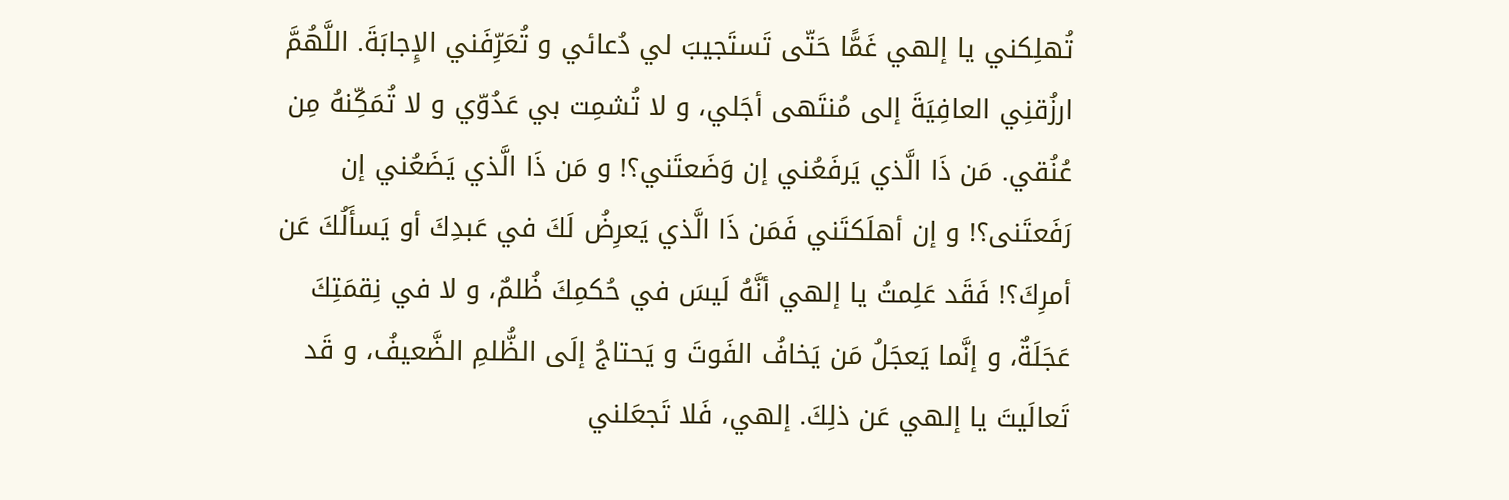تُهلِكني يا إلهي غَمًّا حَتّى تَستَجيبَ لي دُعائي و تُعَرِّفَني الإِجابَةَ. اللَّهُمَّ ارزُقنِي العافِيَةَ إلى مُنتَهى أجَلي، و لا تُشمِت بي عَدُوّي و لا تُمَكِّنهُ مِن عُنُقي. مَن ذَا الَّذي يَرفَعُني إن وَضَعتَني؟! و مَن ذَا الَّذي يَضَعُني إن رَفَعتَنى؟! و إن أهلَكتَني فَمَن ذَا الَّذي يَعرِضُ لَكَ في عَبدِكَ أو يَسأَلُكَ عَن أمرِكَ؟! فَقَد عَلِمتُ يا إلهي أنَّهُ لَيسَ في حُكمِكَ ظُلمٌ، و لا في نِقمَتِكَ عَجَلَةٌ، و إنَّما يَعجَلُ مَن يَخافُ الفَوتَ و يَحتاجُ إلَى الظُّلمِ الضَّعيفُ، و قَد تَعالَيتَ يا إلهي عَن ذلِكَ. إلهي، فَلا تَجعَلني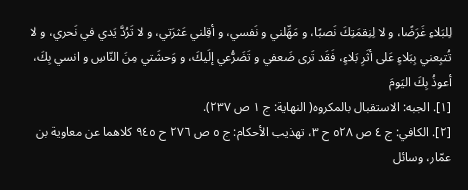لِلبَلاءِ غَرَضًا، و لا لِنِقمَتِكَ نَصبًا، و مَهِّلني و نَفسي، و أقِلني عَثرَتي، و لا تَرُدَّ يَدي في نَحري، و لا تُتبِعني بِبَلاءٍ عَلى أثَرِ بَلاءٍ، فَقَد تَرى ضَعفي و تَضَرُّعي إلَيكَ، و وَحشَتي مِنَ النّاسِ و انسي بِكَ، أعوذُ بِكَ اليَومَ
[١]. الجبه: الاستقبال بالمكروه( النهاية: ج ١ ص ٢٣٧).
[٢]. الكافي: ج ٤ ص ٥٢٨ ح ٣، تهذيب الأحكام: ج ٥ ص ٢٧٦ ح ٩٤٥ كلاهما عن معاوية بن عمّار، وسائل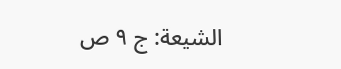الشيعة: ج ٩ ص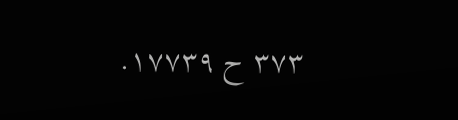٣٧٣ ح ١٧٧٣٩.